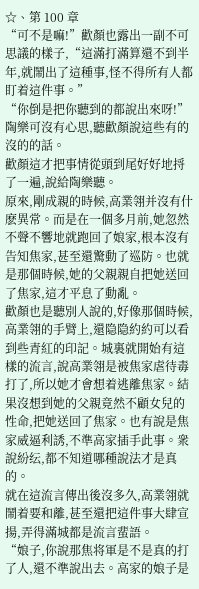☆、第 100 章
“可不是嘛!”歡顏也露出一副不可思議的樣子,“這滿打滿算還不到半年,就鬧出了這種事,怪不得所有人都盯着這件事。”
“你倒是把你聽到的都說出來呀!”陶樂可沒有心思,聽歡顏說這些有的沒的的話。
歡顏這才把事情從頭到尾好好地捋了一遍,說給陶樂聽。
原來,剛成親的時候,高業翎并沒有什麽異常。而是在一個多月前,她忽然不聲不響地就跑回了娘家,根本沒有告知焦家,甚至還驚動了巡防。也就是那個時候,她的父親親自把她送回了焦家,這才平息了動亂。
歡顏也是聽別人說的,好像那個時候,高業翎的手臂上,還隐隐約約可以看到些青紅的印記。城裏就開始有這樣的流言,說高業翎是被焦家虐待毒打了,所以她才會想着逃離焦家。結果沒想到她的父親竟然不顧女兒的性命,把她送回了焦家。也有說是焦家威逼利誘,不準高家插手此事。衆說紛纭,都不知道哪種說法才是真的。
就在這流言傳出後沒多久,高業翎就鬧着要和離,甚至還把這件事大肆宣揚,弄得滿城都是流言蜚語。
“娘子,你說那焦将軍是不是真的打了人,還不準說出去。高家的娘子是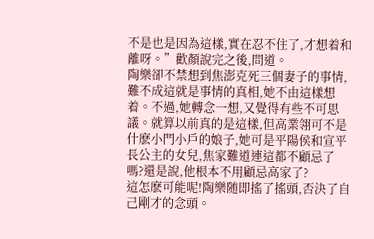不是也是因為這樣,實在忍不住了,才想着和離呀。”歡顏說完之後,問道。
陶樂卻不禁想到焦澎克死三個妻子的事情,難不成這就是事情的真相,她不由這樣想着。不過,她轉念一想,又覺得有些不可思議。就算以前真的是這樣,但高業翎可不是什麽小門小戶的娘子,她可是平陽侯和宣平長公主的女兒,焦家難道連這都不顧忌了嗎?還是說,他根本不用顧忌高家了?
這怎麽可能呢!陶樂随即搖了搖頭,否決了自己剛才的念頭。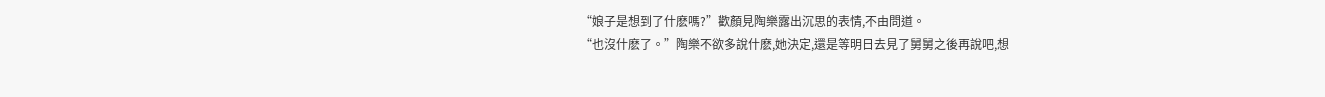“娘子是想到了什麽嗎?”歡顏見陶樂露出沉思的表情,不由問道。
“也沒什麽了。”陶樂不欲多說什麽,她決定,還是等明日去見了舅舅之後再說吧,想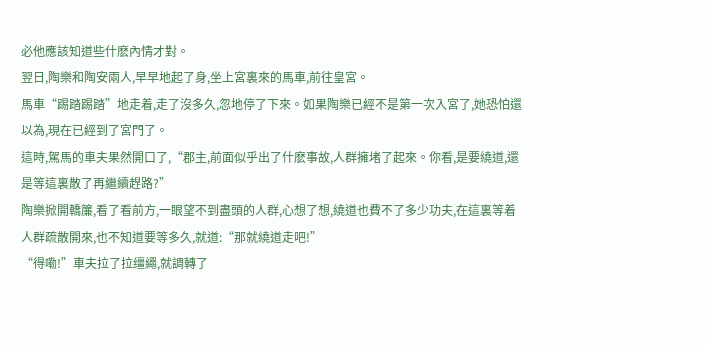必他應該知道些什麽內情才對。
翌日,陶樂和陶安兩人,早早地起了身,坐上宮裏來的馬車,前往皇宮。
馬車“踢踏踢踏”地走着,走了沒多久,忽地停了下來。如果陶樂已經不是第一次入宮了,她恐怕還以為,現在已經到了宮門了。
這時,駕馬的車夫果然開口了,“郡主,前面似乎出了什麽事故,人群擁堵了起來。你看,是要繞道,還是等這裏散了再繼續趕路?”
陶樂掀開轎簾,看了看前方,一眼望不到盡頭的人群,心想了想,繞道也費不了多少功夫,在這裏等着人群疏散開來,也不知道要等多久,就道:“那就繞道走吧!”
“得嘞!”車夫拉了拉缰繩,就調轉了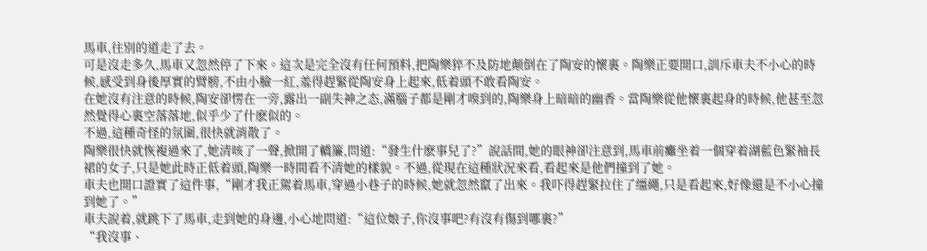馬車,往別的道走了去。
可是沒走多久,馬車又忽然停了下來。這次是完全沒有任何預料,把陶樂猝不及防地颠倒在了陶安的懷裏。陶樂正要開口,訓斥車夫不小心的時候,感受到身後厚實的臂膀,不由小臉一紅,羞得趕緊從陶安身上起來,低着頭不敢看陶安。
在她沒有注意的時候,陶安卻愣在一旁,露出一副失神之态,滿腦子都是剛才嗅到的,陶樂身上暗暗的幽香。當陶樂從他懷裏起身的時候,他甚至忽然覺得心裏空落落地,似乎少了什麽似的。
不過,這種奇怪的氛圍,很快就消散了。
陶樂很快就恢複過來了,她清咳了一聲,掀開了轎簾,問道:“發生什麽事兒了?”說話間,她的眼神卻注意到,馬車前癱坐着一個穿着湖藍色緊袖長裙的女子,只是她此時正低着頭,陶樂一時間看不清她的樣貌。不過,從現在這種狀況來看,看起來是他們撞到了她。
車夫也開口證實了這件事,“剛才我正駕着馬車,穿過小巷子的時候,她就忽然竄了出來。我吓得趕緊拉住了缰繩,只是看起來,好像還是不小心撞到她了。”
車夫說着,就跳下了馬車,走到她的身邊,小心地問道:“這位娘子,你沒事吧?有沒有傷到哪裏?”
“我沒事、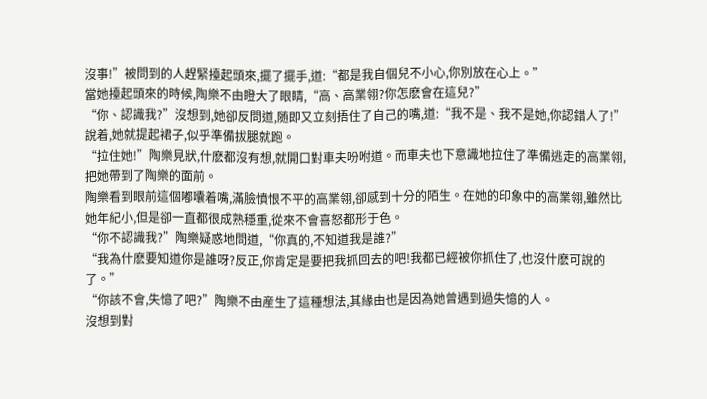沒事!”被問到的人趕緊擡起頭來,擺了擺手,道:“都是我自個兒不小心,你別放在心上。”
當她擡起頭來的時候,陶樂不由瞪大了眼睛,“高、高業翎?你怎麽會在這兒?”
“你、認識我?”沒想到,她卻反問道,随即又立刻捂住了自己的嘴,道:“我不是、我不是她,你認錯人了!”說着,她就提起裙子,似乎準備拔腿就跑。
“拉住她!”陶樂見狀,什麽都沒有想,就開口對車夫吩咐道。而車夫也下意識地拉住了準備逃走的高業翎,把她帶到了陶樂的面前。
陶樂看到眼前這個嘟囔着嘴,滿臉憤恨不平的高業翎,卻感到十分的陌生。在她的印象中的高業翎,雖然比她年紀小,但是卻一直都很成熟穩重,從來不會喜怒都形于色。
“你不認識我?”陶樂疑惑地問道,“你真的,不知道我是誰?”
“我為什麽要知道你是誰呀?反正,你肯定是要把我抓回去的吧!我都已經被你抓住了,也沒什麽可說的了。”
“你該不會,失憶了吧?”陶樂不由産生了這種想法,其緣由也是因為她曾遇到過失憶的人。
沒想到對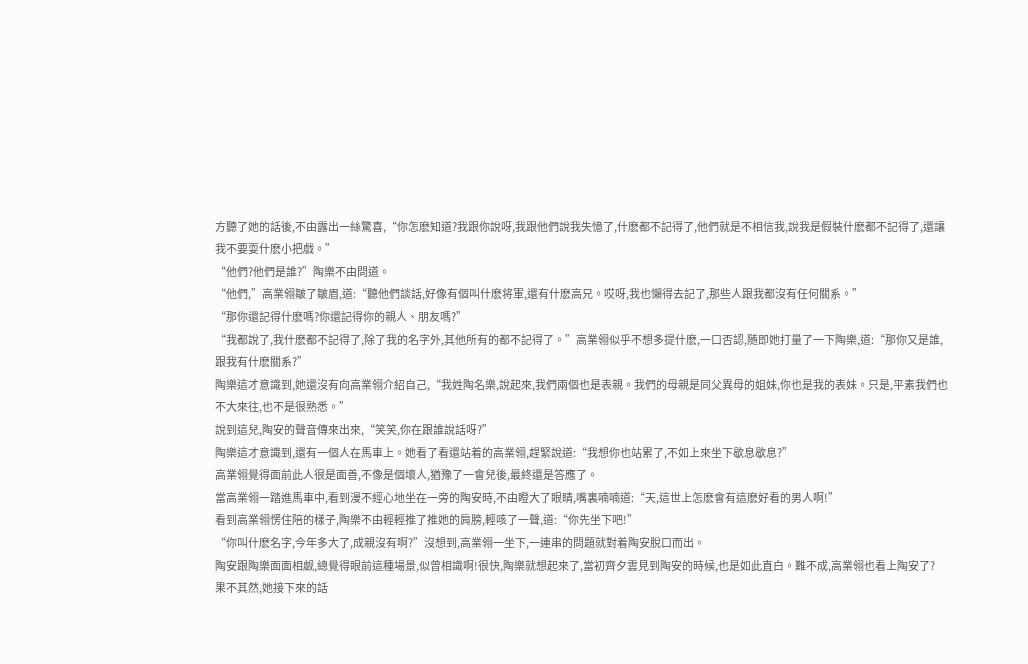方聽了她的話後,不由露出一絲驚喜,“你怎麽知道?我跟你說呀,我跟他們說我失憶了,什麽都不記得了,他們就是不相信我,說我是假裝什麽都不記得了,還讓我不要耍什麽小把戲。”
“他們?他們是誰?”陶樂不由問道。
“他們,”高業翎皺了皺眉,道:“聽他們談話,好像有個叫什麽将軍,還有什麽高兄。哎呀,我也懶得去記了,那些人跟我都沒有任何關系。”
“那你還記得什麽嗎?你還記得你的親人、朋友嗎?”
“我都說了,我什麽都不記得了,除了我的名字外,其他所有的都不記得了。”高業翎似乎不想多提什麽,一口否認,随即她打量了一下陶樂,道:“那你又是誰,跟我有什麽關系?”
陶樂這才意識到,她還沒有向高業翎介紹自己,“我姓陶名樂,說起來,我們兩個也是表親。我們的母親是同父異母的姐妹,你也是我的表妹。只是,平素我們也不大來往,也不是很熟悉。”
說到這兒,陶安的聲音傳來出來,“笑笑,你在跟誰說話呀?”
陶樂這才意識到,還有一個人在馬車上。她看了看還站着的高業翎,趕緊說道:“我想你也站累了,不如上來坐下歇息歇息?”
高業翎覺得面前此人很是面善,不像是個壞人,猶豫了一會兒後,最終還是答應了。
當高業翎一踏進馬車中,看到漫不經心地坐在一旁的陶安時,不由瞪大了眼睛,嘴裏喃喃道:“天,這世上怎麽會有這麽好看的男人啊!”
看到高業翎愣住陪的樣子,陶樂不由輕輕推了推她的肩膀,輕咳了一聲,道:“你先坐下吧!”
“你叫什麽名字,今年多大了,成親沒有啊?”沒想到,高業翎一坐下,一連串的問題就對着陶安脫口而出。
陶安跟陶樂面面相觑,總覺得眼前這種場景,似曾相識啊!很快,陶樂就想起來了,當初齊夕雲見到陶安的時候,也是如此直白。難不成,高業翎也看上陶安了?
果不其然,她接下來的話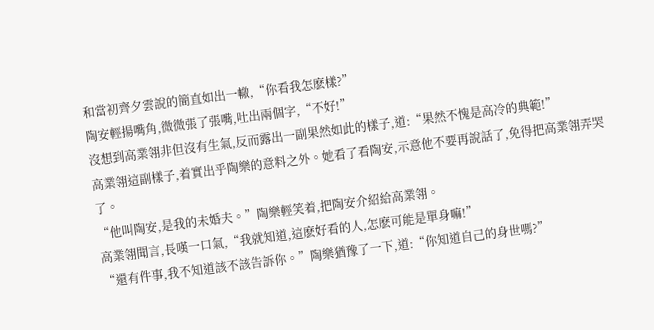和當初齊夕雲說的簡直如出一轍,“你看我怎麽樣?”
陶安輕揚嘴角,微微張了張嘴,吐出兩個字,“不好!”
沒想到高業翎非但沒有生氣,反而露出一副果然如此的樣子,道:“果然不愧是高冷的典範!”
高業翎這副樣子,着實出乎陶樂的意料之外。她看了看陶安,示意他不要再說話了,免得把高業翎弄哭了。
“他叫陶安,是我的未婚夫。”陶樂輕笑着,把陶安介紹給高業翎。
高業翎聞言,長嘆一口氣,“我就知道,這麽好看的人,怎麽可能是單身嘛!”
“還有件事,我不知道該不該告訴你。”陶樂猶豫了一下,道:“你知道自己的身世嗎?”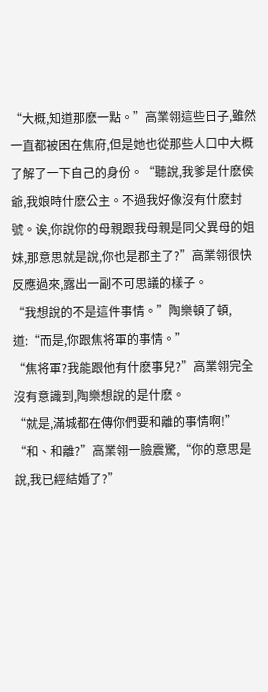“大概,知道那麽一點。”高業翎這些日子,雖然一直都被困在焦府,但是她也從那些人口中大概了解了一下自己的身份。“聽說,我爹是什麽侯爺,我娘時什麽公主。不過我好像沒有什麽封號。诶,你說你的母親跟我母親是同父異母的姐妹,那意思就是說,你也是郡主了?”高業翎很快反應過來,露出一副不可思議的樣子。
“我想說的不是這件事情。”陶樂頓了頓,道:“而是,你跟焦将軍的事情。”
“焦将軍?我能跟他有什麽事兒?”高業翎完全沒有意識到,陶樂想說的是什麽。
“就是,滿城都在傳你們要和離的事情啊!”
“和、和離?”高業翎一臉震驚,“你的意思是說,我已經結婚了?”